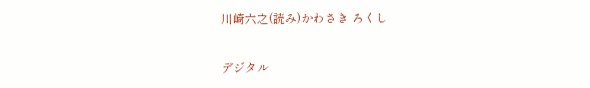川崎六之(読み)かわさき ろくし

デジタル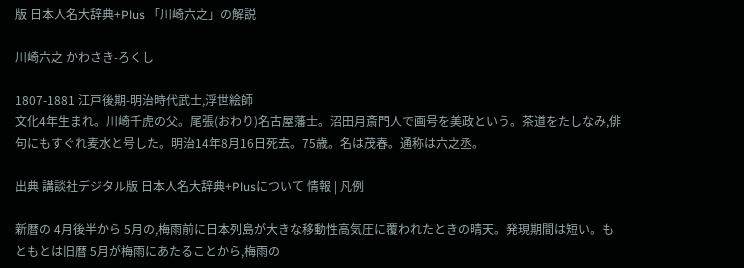版 日本人名大辞典+Plus 「川崎六之」の解説

川崎六之 かわさき-ろくし

1807-1881 江戸後期-明治時代武士,浮世絵師
文化4年生まれ。川崎千虎の父。尾張(おわり)名古屋藩士。沼田月斎門人で画号を美政という。茶道をたしなみ,俳句にもすぐれ麦水と号した。明治14年8月16日死去。75歳。名は茂春。通称は六之丞。

出典 講談社デジタル版 日本人名大辞典+Plusについて 情報 | 凡例

新暦の 4月後半から 5月の,梅雨前に日本列島が大きな移動性高気圧に覆われたときの晴天。発現期間は短い。もともとは旧暦 5月が梅雨にあたることから,梅雨の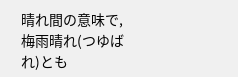晴れ間の意味で,梅雨晴れ(つゆばれ)とも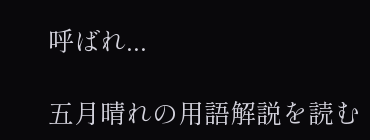呼ばれ...

五月晴れの用語解説を読む